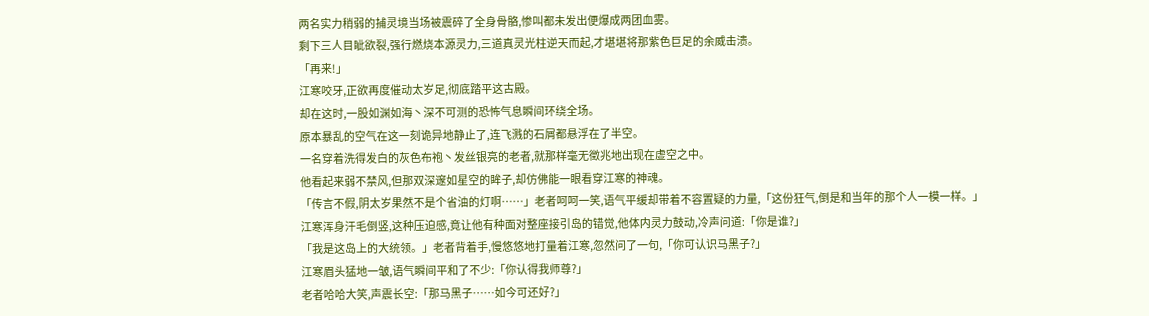两名实力稍弱的捕灵境当场被震碎了全身骨骼,惨叫都未发出便爆成两团血雾。
剩下三人目眦欲裂,强行燃烧本源灵力,三道真灵光柱逆天而起,才堪堪将那紫色巨足的余威击溃。
「再来!」
江寒咬牙,正欲再度催动太岁足,彻底踏平这古殿。
却在这时,一股如渊如海丶深不可测的恐怖气息瞬间环绕全场。
原本暴乱的空气在这一刻诡异地静止了,连飞溅的石屑都悬浮在了半空。
一名穿着洗得发白的灰色布袍丶发丝银亮的老者,就那样毫无徵兆地出现在虚空之中。
他看起来弱不禁风,但那双深邃如星空的眸子,却仿佛能一眼看穿江寒的神魂。
「传言不假,阴太岁果然不是个省油的灯啊……」老者呵呵一笑,语气平缓却带着不容置疑的力量,「这份狂气,倒是和当年的那个人一模一样。」
江寒浑身汗毛倒竖,这种压迫感,竟让他有种面对整座接引岛的错觉,他体内灵力鼓动,冷声问道:「你是谁?」
「我是这岛上的大统领。」老者背着手,慢悠悠地打量着江寒,忽然问了一句,「你可认识马黑子?」
江寒眉头猛地一皱,语气瞬间平和了不少:「你认得我师尊?」
老者哈哈大笑,声震长空:「那马黑子……如今可还好?」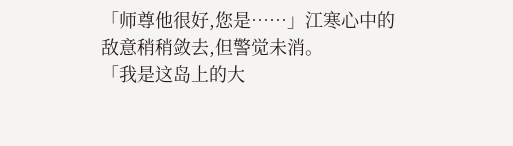「师尊他很好,您是……」江寒心中的敌意稍稍敛去,但警觉未消。
「我是这岛上的大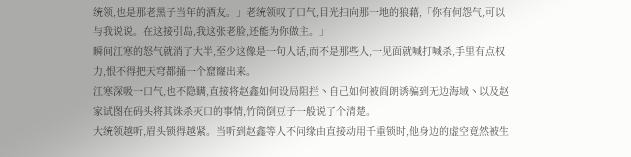统领,也是那老黑子当年的酒友。」老统领叹了口气,目光扫向那一地的狼藉,「你有何怨气,可以与我说说。在这接引岛,我这张老脸,还能为你做主。」
瞬间江寒的怒气就消了大半,至少这像是一句人话,而不是那些人,一见面就喊打喊杀,手里有点权力,恨不得把天穹都捅一个窟窿出来。
江寒深吸一口气,也不隐瞒,直接将赵鑫如何设局阻拦丶自己如何被阎朗诱骗到无边海域丶以及赵家试图在码头将其诛杀灭口的事情,竹筒倒豆子一般说了个清楚。
大统领越听,眉头锁得越紧。当听到赵鑫等人不问缘由直接动用千重锁时,他身边的虚空竟然被生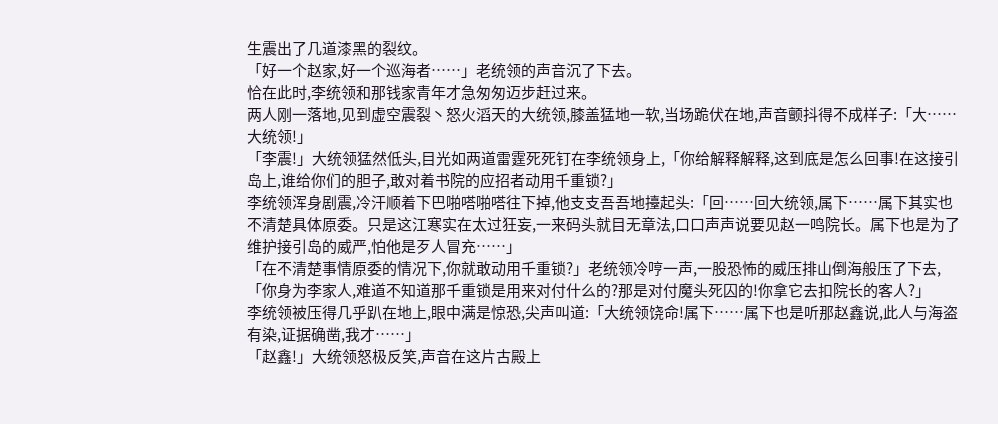生震出了几道漆黑的裂纹。
「好一个赵家,好一个巡海者……」老统领的声音沉了下去。
恰在此时,李统领和那钱家青年才急匆匆迈步赶过来。
两人刚一落地,见到虚空震裂丶怒火滔天的大统领,膝盖猛地一软,当场跪伏在地,声音颤抖得不成样子:「大……大统领!」
「李震!」大统领猛然低头,目光如两道雷霆死死钉在李统领身上,「你给解释解释,这到底是怎么回事!在这接引岛上,谁给你们的胆子,敢对着书院的应招者动用千重锁?」
李统领浑身剧震,冷汗顺着下巴啪嗒啪嗒往下掉,他支支吾吾地擡起头:「回……回大统领,属下……属下其实也不清楚具体原委。只是这江寒实在太过狂妄,一来码头就目无章法,口口声声说要见赵一鸣院长。属下也是为了维护接引岛的威严,怕他是歹人冒充……」
「在不清楚事情原委的情况下,你就敢动用千重锁?」老统领冷哼一声,一股恐怖的威压排山倒海般压了下去,「你身为李家人,难道不知道那千重锁是用来对付什么的?那是对付魔头死囚的!你拿它去扣院长的客人?」
李统领被压得几乎趴在地上,眼中满是惊恐,尖声叫道:「大统领饶命!属下……属下也是听那赵鑫说,此人与海盗有染,证据确凿,我才……」
「赵鑫!」大统领怒极反笑,声音在这片古殿上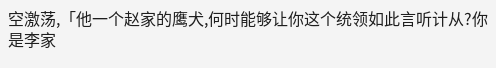空激荡,「他一个赵家的鹰犬,何时能够让你这个统领如此言听计从?你是李家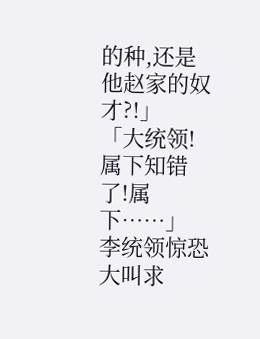的种,还是他赵家的奴才?!」
「大统领!属下知错了!属下……」
李统领惊恐大叫求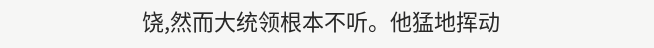饶,然而大统领根本不听。他猛地挥动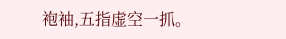袍袖,五指虚空一抓。